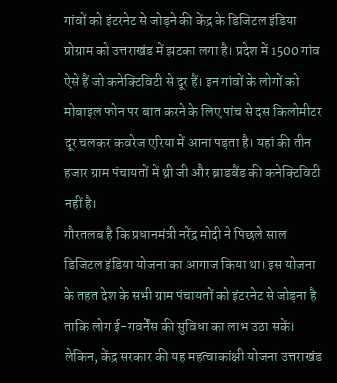गांवों को इंटरनेट से जोड़ने की केंद्र के डिजिटल इंडिया प्रोग्राम को उत्तराखंड में झटका लगा है। प्रदेश में 1500 गांव ऐसे हैं जो कनेक्टिविटी से दूर हैं। इन गांवों के लोगों को मोबाइल फोन पर बात करने के लिए पांच से दस किलोमीटर दूर चलकर कवरेज एरिया में आना पड़ता है। यहां की तीन हजार ग्राम पंचायतों में थ्री जी और ब्राडबैंड की कनेक्टिविटी नहीं है।
गौरतलब है कि प्रधानमंत्री नरेंद्र मोदी ने पिछले साल डिजिटल इंडिया योजना का आगाज किया था। इस योजना के तहत देश के सभी ग्राम पंचायतों को इंटरनेट से जोड़ना है ताकि लोग ई-गवर्नेंस की सुविधा का लाभ उठा सकें। लेकिन, केंद्र सरकार की यह महत्वाकांक्षी योजना उत्तराखंड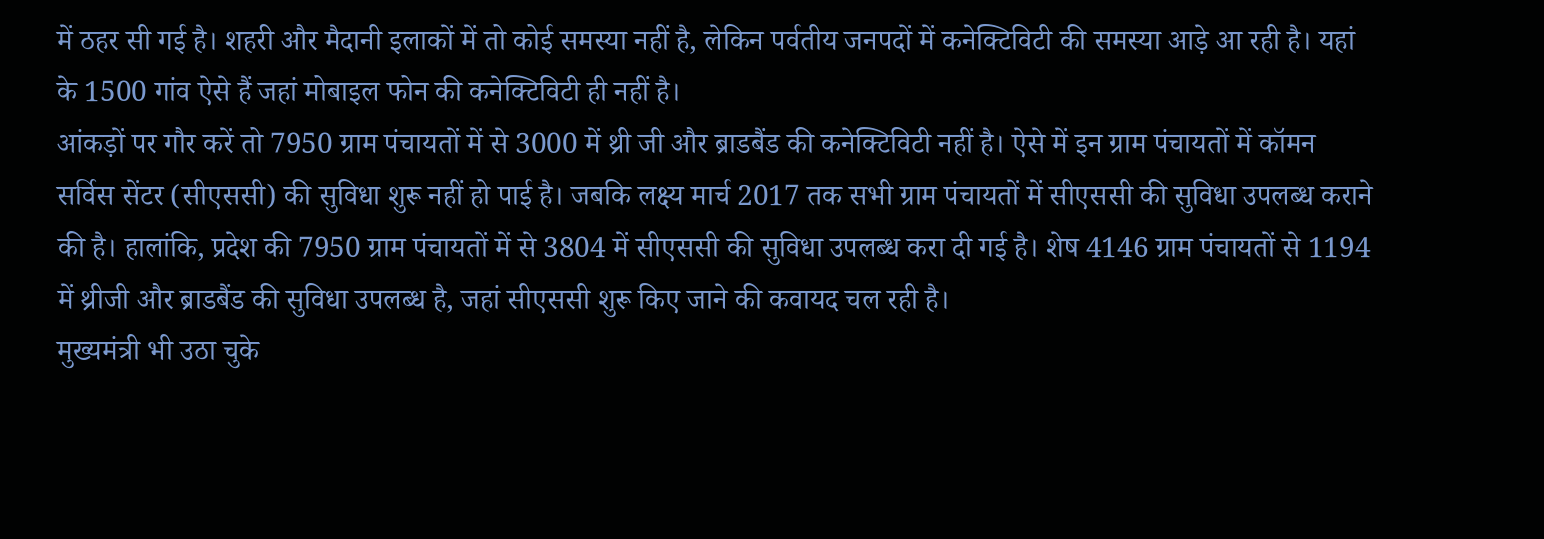में ठहर सी गई है। शहरी और मैदानी इलाकों में तो कोई समस्या नहीं है, लेकिन पर्वतीय जनपदों में कनेक्टिविटी की समस्या आड़े आ रही है। यहां के 1500 गांव ऐसे हैं जहां मोबाइल फोन की कनेक्टिविटी ही नहीं है।
आंकड़ों पर गौर करें तो 7950 ग्राम पंचायतों में से 3000 में थ्री जी और ब्राडबैंड की कनेक्टिविटी नहीं है। ऐसे में इन ग्राम पंचायतों में कॉमन सर्विस सेंटर (सीएससी) की सुविधा शुरू नहीं हो पाई है। जबकि लक्ष्य मार्च 2017 तक सभी ग्राम पंचायतों में सीएससी की सुविधा उपलब्ध कराने की है। हालांकि, प्रदेश की 7950 ग्राम पंचायतों में से 3804 में सीएससी की सुविधा उपलब्ध करा दी गई है। शेष 4146 ग्राम पंचायतों से 1194 में थ्रीजी और ब्राडबैंड की सुविधा उपलब्ध है, जहां सीएससी शुरू किए जाने की कवायद चल रही है।
मुख्यमंत्री भी उठा चुके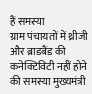हैं समस्या
ग्राम पंचायतों में थ्रीजी और ब्राडबैंड की कनेक्टिविटी नहीं होने की समस्या मुख्यमंत्री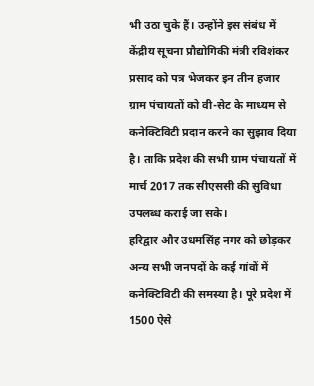भी उठा चुके हैं। उन्होंने इस संबंध में केंद्रीय सूचना प्रौद्योगिकी मंत्री रविशंकर प्रसाद को पत्र भेजकर इन तीन हजार ग्राम पंचायतों को वी-सेट के माध्यम से कनेक्टिविटी प्रदान करने का सुझाव दिया है। ताकि प्रदेश की सभी ग्राम पंचायतों में मार्च 2017 तक सीएससी की सुविधा उपलब्ध कराई जा सके।
हरिद्वार और उधमसिंह नगर को छोड़कर अन्य सभी जनपदों के कई गांवों में कनेक्टिविटी की समस्या है। पूरे प्रदेश में 1500 ऐसे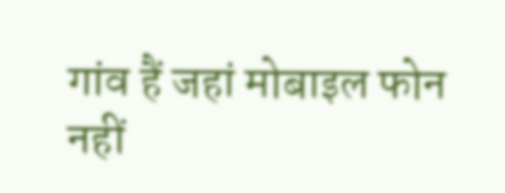गांव हैं जहां मोबाइल फोन नहीं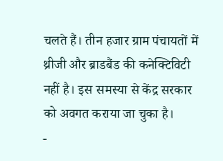चलते हैं। तीन हजार ग्राम पंचायतों में थ्रीजी और ब्राडबैंड की कनेक्टिविटी नहीं है। इस समस्या से केंद्र सरकार को अवगत कराया जा चुका है।
-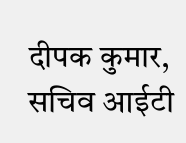दीपक कुमार, सचिव आईटी